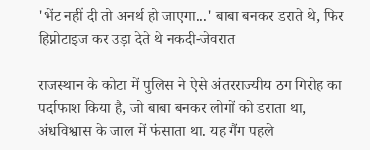'भेंट नहीं दी तो अनर्थ हो जाएगा...' बाबा बनकर डराते थे, फिर हिप्नोटाइज कर उड़ा देते थे नकदी-जेवरात

राजस्थान के कोटा में पुलिस ने ऐसे अंतरराज्यीय ठग गिरोह का पर्दाफाश किया है, जो बाबा बनकर लोगों को डराता था, अंधविश्वास के जाल में फंसाता था. यह गैंग पहले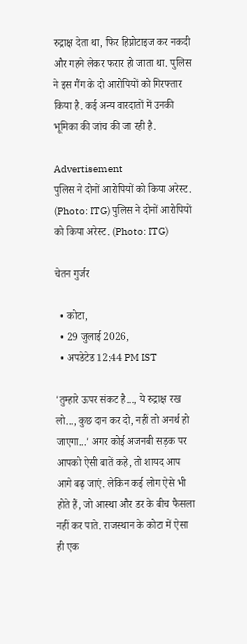रुद्राक्ष देता था, फिर हिप्नोटाइज कर नकदी और गहने लेकर फरार हो जाता था. पुलिस ने इस गैंग के दो आरोपियों को गिरफ्तार किया है. कई अन्य वारदातों में उनकी भूमिका की जांच की जा रही है.

Advertisement
पुलिस ने दोनों आरोपियों को किया अरेस्ट. (Photo: ITG) पुलिस ने दोनों आरोपियों को किया अरेस्ट. (Photo: ITG)

चेतन गुर्जर

  • कोटा,
  • 29 जुलाई 2026,
  • अपडेटेड 12:44 PM IST

'तुम्हारे ऊपर संकट है..., ये रुद्राक्ष रख लो..., कुछ दान कर दो, नहीं तो अनर्थ हो जाएगा...' अगर कोई अजनबी सड़क पर आपको ऐसी बातें कहे, तो शायद आप आगे बढ़ जाएं. लेकिन कई लोग ऐसे भी होते हैं, जो आस्था और डर के बीच फैसला नहीं कर पाते. राजस्थान के कोटा में ऐसा ही एक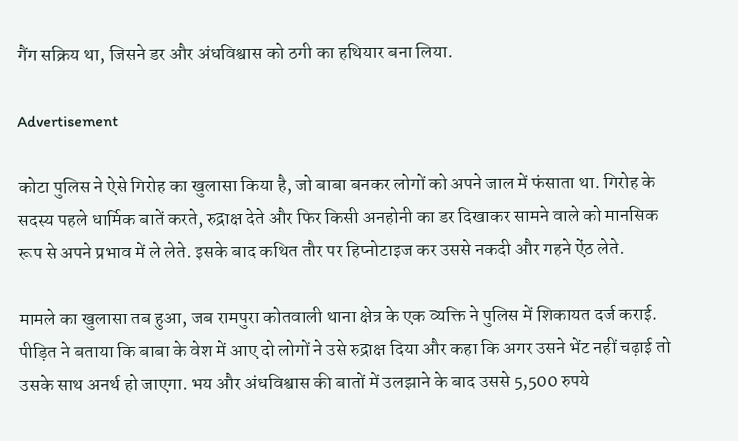गैंग सक्रिय था, जिसने डर और अंधविश्वास को ठगी का हथियार बना लिया.

Advertisement

कोटा पुलिस ने ऐसे गिरोह का खुलासा किया है, जो बाबा बनकर लोगों को अपने जाल में फंसाता था. गिरोह के सदस्य पहले धार्मिक बातें करते, रुद्राक्ष देते और फिर किसी अनहोनी का डर दिखाकर सामने वाले को मानसिक रूप से अपने प्रभाव में ले लेते. इसके बाद कथित तौर पर हिप्नोटाइज कर उससे नकदी और गहने ऐंठ लेते.

मामले का खुलासा तब हुआ, जब रामपुरा कोतवाली थाना क्षेत्र के एक व्यक्ति ने पुलिस में शिकायत दर्ज कराई. पीड़ित ने बताया कि बाबा के वेश में आए दो लोगों ने उसे रुद्राक्ष दिया और कहा कि अगर उसने भेंट नहीं चढ़ाई तो उसके साथ अनर्थ हो जाएगा. भय और अंधविश्वास की बातों में उलझाने के बाद उससे 5,500 रुपये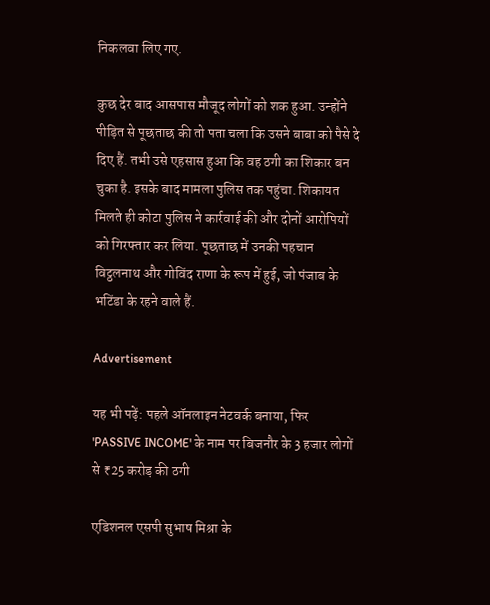निकलवा लिए गए.

कुछ देर बाद आसपास मौजूद लोगों को शक हुआ. उन्होंने पीड़ित से पूछताछ की तो पता चला कि उसने बाबा को पैसे दे दिए हैं. तभी उसे एहसास हुआ कि वह ठगी का शिकार बन चुका है. इसके बाद मामला पुलिस तक पहुंचा. शिकायत मिलते ही कोटा पुलिस ने कार्रवाई की और दोनों आरोपियों को गिरफ्तार कर लिया. पूछताछ में उनकी पहचान विट्ठलनाथ और गोविंद राणा के रूप में हुई, जो पंजाब के भटिंडा के रहने वाले हैं.

Advertisement

यह भी पढ़ें: पहले ऑनलाइन नेटवर्क बनाया, फिर 'PASSIVE INCOME' के नाम पर बिजनौर के 3 हजार लोगों से ₹25 करोड़ की ठगी

एडिशनल एसपी सुभाष मिश्रा के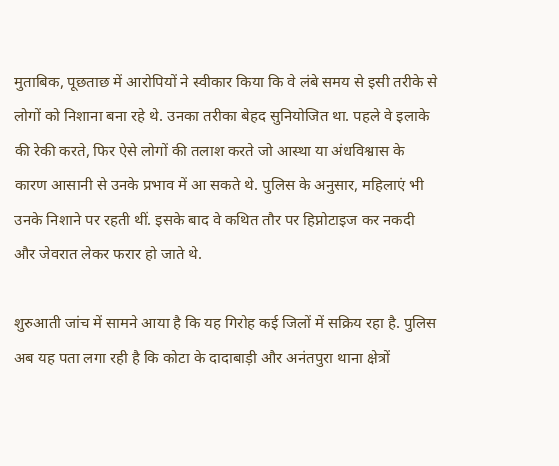मुताबिक, पूछताछ में आरोपियों ने स्वीकार किया कि वे लंबे समय से इसी तरीके से लोगों को निशाना बना रहे थे. उनका तरीका बेहद सुनियोजित था. पहले वे इलाके की रेकी करते, फिर ऐसे लोगों की तलाश करते जो आस्था या अंधविश्वास के कारण आसानी से उनके प्रभाव में आ सकते थे. पुलिस के अनुसार, महिलाएं भी उनके निशाने पर रहती थीं. इसके बाद वे कथित तौर पर हिप्नोटाइज कर नकदी और जेवरात लेकर फरार हो जाते थे.

शुरुआती जांच में सामने आया है कि यह गिरोह कई जिलों में सक्रिय रहा है. पुलिस अब यह पता लगा रही है कि कोटा के दादाबाड़ी और अनंतपुरा थाना क्षेत्रों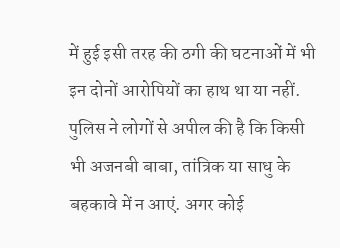में हुई इसी तरह की ठगी की घटनाओं में भी इन दोनों आरोपियों का हाथ था या नहीं. पुलिस ने लोगों से अपील की है कि किसी भी अजनबी बाबा, तांत्रिक या साधु के बहकावे में न आएं. अगर कोई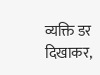व्यक्ति डर दिखाकर,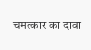चमत्कार का दावा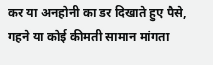कर या अनहोनी का डर दिखाते हुए पैसे, गहने या कोई कीमती सामान मांगता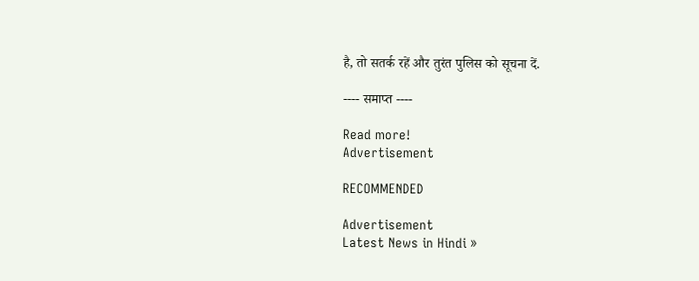है, तो सतर्क रहें और तुरंत पुलिस को सूचना दें.

---- समाप्त ----

Read more!
Advertisement

RECOMMENDED

Advertisement
Latest News in Hindi »